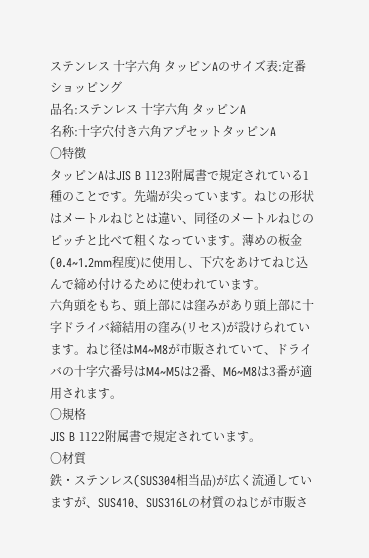ステンレス 十字六角 タッピンAのサイズ表:定番ショッピング
品名:ステンレス 十字六角 タッピンA
名称:十字穴付き六角アプセットタッピンA
〇特徴
タッピンAはJIS B 1123附属書で規定されている1種のことです。先端が尖っています。ねじの形状はメートルねじとは違い、同径のメートルねじのピッチと比べて粗くなっています。薄めの板金(0.4~1.2mm程度)に使用し、下穴をあけてねじ込んで締め付けるために使われています。
六角頭をもち、頭上部には窪みがあり頭上部に十字ドライバ締結用の窪み(リセス)が設けられています。ねじ径はM4~M8が市販されていて、ドライバの十字穴番号はM4~M5は2番、M6~M8は3番が適用されます。
〇規格
JIS B 1122附属書で規定されています。
〇材質
鉄・ステンレス(SUS304相当品)が広く流通していますが、SUS410、SUS316Lの材質のねじが市販さ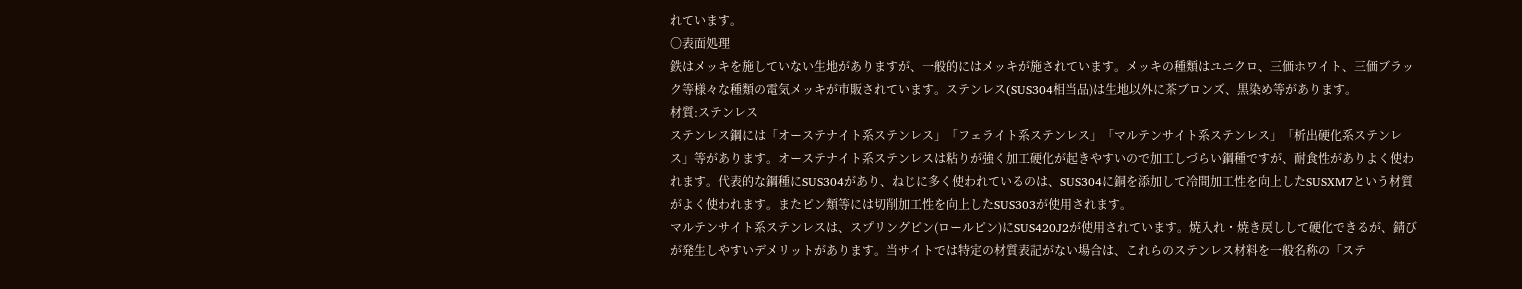れています。
〇表面処理
鉄はメッキを施していない生地がありますが、一般的にはメッキが施されています。メッキの種類はユニクロ、三価ホワイト、三価ブラック等様々な種類の電気メッキが市販されています。ステンレス(SUS304相当品)は生地以外に茶ブロンズ、黒染め等があります。
材質:ステンレス
ステンレス鋼には「オーステナイト系ステンレス」「フェライト系ステンレス」「マルテンサイト系ステンレス」「析出硬化系ステンレス」等があります。オーステナイト系ステンレスは粘りが強く加工硬化が起きやすいので加工しづらい鋼種ですが、耐食性がありよく使われます。代表的な鋼種にSUS304があり、ねじに多く使われているのは、SUS304に銅を添加して冷間加工性を向上したSUSXM7という材質がよく使われます。またピン類等には切削加工性を向上したSUS303が使用されます。
マルテンサイト系ステンレスは、スプリングピン(ロールピン)にSUS420J2が使用されています。焼入れ・焼き戻しして硬化できるが、錆びが発生しやすいデメリットがあります。当サイトでは特定の材質表記がない場合は、これらのステンレス材料を一般名称の「ステ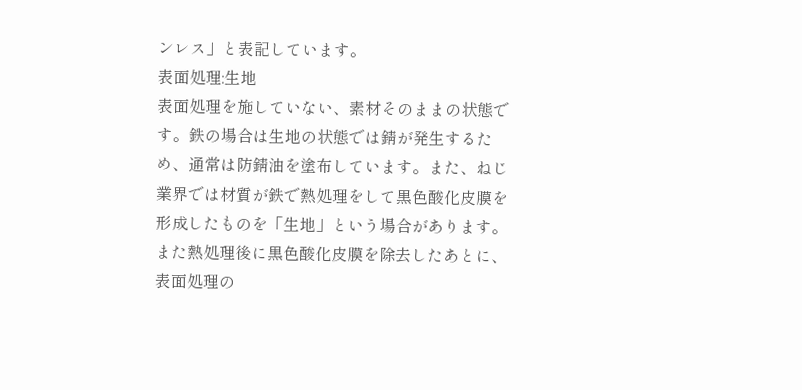ンレス」と表記しています。
表面処理:生地
表面処理を施していない、素材そのままの状態です。鉄の場合は生地の状態では錆が発生するため、通常は防錆油を塗布しています。また、ねじ業界では材質が鉄で熱処理をして黒色酸化皮膜を形成したものを「生地」という場合があります。また熱処理後に黒色酸化皮膜を除去したあとに、表面処理の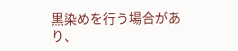黒染めを行う場合があり、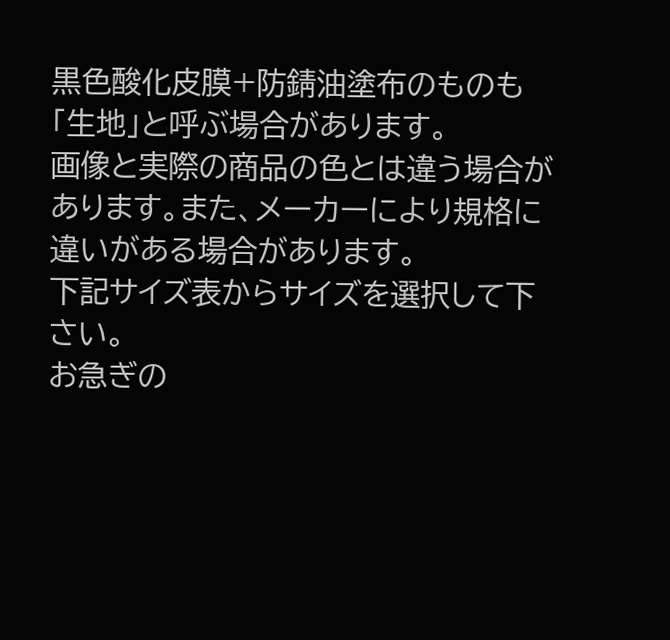黒色酸化皮膜+防錆油塗布のものも「生地」と呼ぶ場合があります。
画像と実際の商品の色とは違う場合があります。また、メーカーにより規格に違いがある場合があります。
下記サイズ表からサイズを選択して下さい。
お急ぎの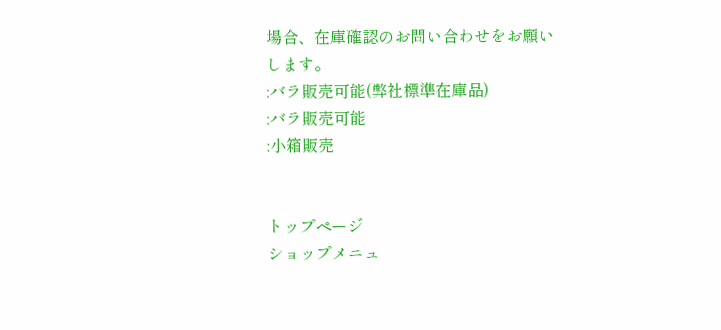場合、在庫確認のお問い合わせをお願いします。
:バラ販売可能(弊社標準在庫品)
:バラ販売可能
:小箱販売


トップページ
ショップメニュ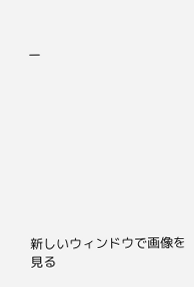ー









新しいウィンドウで画像を見る